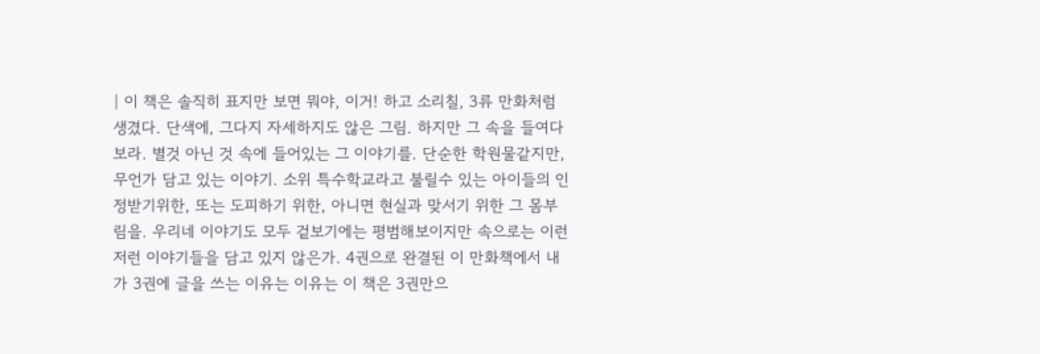| 이 책은 솔직히 표지만 보면 뭐야, 이거! 하고 소리칠, 3류 만화처럼 생겼다. 단색에, 그다지 자세하지도 않은 그림. 하지만 그 속을 들여다 보라. 별것 아닌 것 속에 들어있는 그 이야기를. 단순한 학원물같지만, 무언가 담고 있는 이야기. 소위 특수학교라고 불릴수 있는 아이들의 인정받기위한, 또는 도피하기 위한, 아니면 현실과 맞서기 위한 그 몸부림을. 우리네 이야기도 모두 겉보기에는 평범해보이지만 속으로는 이런저런 이야기들을 담고 있지 않은가. 4권으로 완결된 이 만화책에서 내가 3권에 글을 쓰는 이유는 이유는 이 책은 3권만으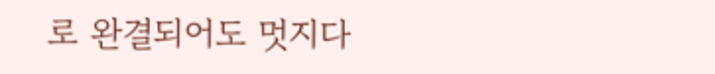로 완결되어도 멋지다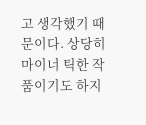고 생각했기 때문이다. 상당히 마이너 틱한 작품이기도 하지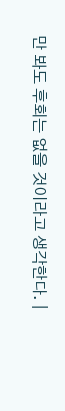만 봐도 후회는 없을 것이라고 생각한다. |